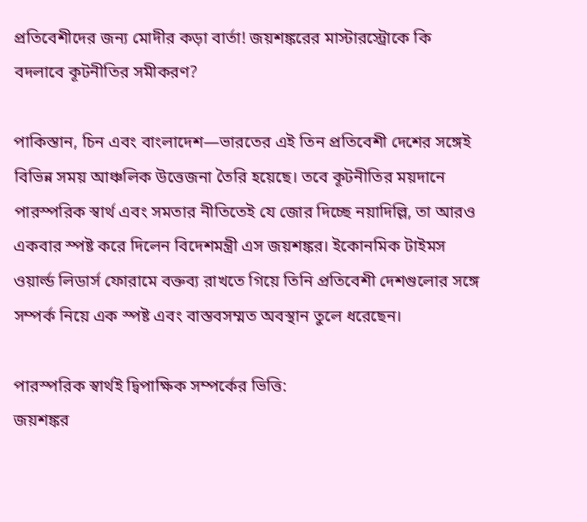প্রতিবেশীদের জন্য মোদীর কড়া বার্তা! জয়শঙ্করের মাস্টারস্ট্রোকে কি বদলাবে কূটনীতির সমীকরণ?

পাকিস্তান, চিন এবং বাংলাদেশ—ভারতের এই তিন প্রতিবেশী দেশের সঙ্গেই বিভিন্ন সময় আঞ্চলিক উত্তেজনা তৈরি হয়েছে। তবে কূটনীতির ময়দানে পারস্পরিক স্বার্থ এবং সমতার নীতিতেই যে জোর দিচ্ছে নয়াদিল্লি, তা আরও একবার স্পষ্ট করে দিলেন বিদেশমন্ত্রী এস জয়শঙ্কর। ইকোনমিক টাইমস ওয়ার্ল্ড লিডার্স ফোরামে বক্তব্য রাখতে গিয়ে তিনি প্রতিবেশী দেশগুলোর সঙ্গে সম্পর্ক নিয়ে এক স্পষ্ট এবং বাস্তবসম্মত অবস্থান তুলে ধরেছেন।

পারস্পরিক স্বার্থই দ্বিপাক্ষিক সম্পর্কের ভিত্তি:
জয়শঙ্কর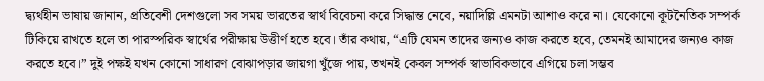দ্ব্যর্থহীন ভাষায় জানান, প্রতিবেশী দেশগুলো সব সময় ভারতের স্বার্থ বিবেচনা করে সিদ্ধান্ত নেবে, নয়াদিল্লি এমনটা আশাও করে না। যেকোনো কূটনৈতিক সম্পর্ক টিকিয়ে রাখতে হলে তা পারস্পরিক স্বার্থের পরীক্ষায় উত্তীর্ণ হতে হবে। তাঁর কথায়, “এটি যেমন তাদের জন্যও কাজ করতে হবে, তেমনই আমাদের জন্যও কাজ করতে হবে।” দুই পক্ষই যখন কোনো সাধারণ বোঝাপড়ার জায়গা খুঁজে পায়, তখনই কেবল সম্পর্ক স্বাভাবিকভাবে এগিয়ে চলা সম্ভব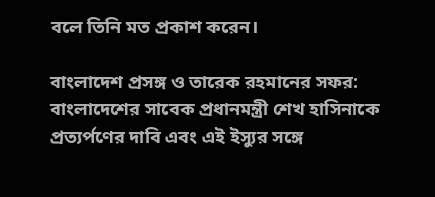বলে তিনি মত প্রকাশ করেন।

বাংলাদেশ প্রসঙ্গ ও তারেক রহমানের সফর:
বাংলাদেশের সাবেক প্রধানমন্ত্রী শেখ হাসিনাকে প্রত্যর্পণের দাবি এবং এই ইস্যুর সঙ্গে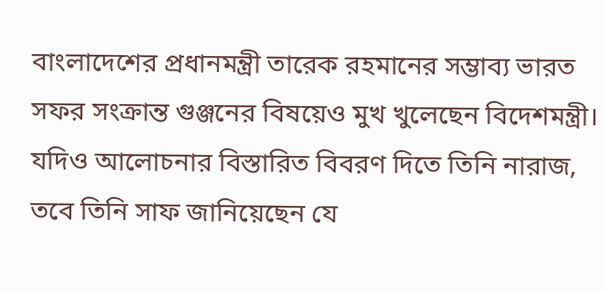বাংলাদেশের প্রধানমন্ত্রী তারেক রহমানের সম্ভাব্য ভারত সফর সংক্রান্ত গুঞ্জনের বিষয়েও মুখ খুলেছেন বিদেশমন্ত্রী। যদিও আলোচনার বিস্তারিত বিবরণ দিতে তিনি নারাজ, তবে তিনি সাফ জানিয়েছেন যে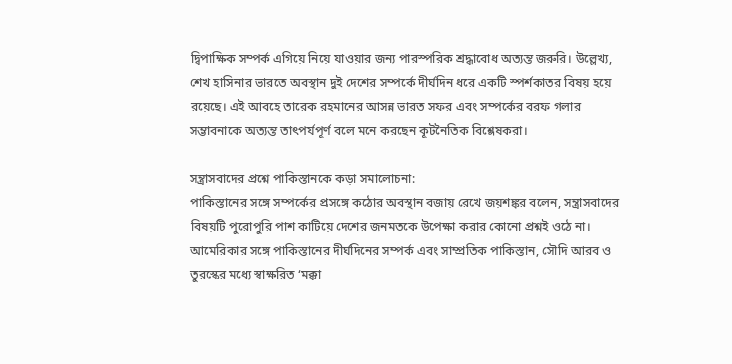দ্বিপাক্ষিক সম্পর্ক এগিয়ে নিয়ে যাওয়ার জন্য পারস্পরিক শ্রদ্ধাবোধ অত্যন্ত জরুরি। উল্লেখ্য, শেখ হাসিনার ভারতে অবস্থান দুই দেশের সম্পর্কে দীর্ঘদিন ধরে একটি স্পর্শকাতর বিষয় হয়ে রয়েছে। এই আবহে তারেক রহমানের আসন্ন ভারত সফর এবং সম্পর্কের বরফ গলার সম্ভাবনাকে অত্যন্ত তাৎপর্যপূর্ণ বলে মনে করছেন কূটনৈতিক বিশ্লেষকরা।

সন্ত্রাসবাদের প্রশ্নে পাকিস্তানকে কড়া সমালোচনা:
পাকিস্তানের সঙ্গে সম্পর্কের প্রসঙ্গে কঠোর অবস্থান বজায় রেখে জয়শঙ্কর বলেন, সন্ত্রাসবাদের বিষয়টি পুরোপুরি পাশ কাটিয়ে দেশের জনমতকে উপেক্ষা করার কোনো প্রশ্নই ওঠে না। আমেরিকার সঙ্গে পাকিস্তানের দীর্ঘদিনের সম্পর্ক এবং সাম্প্রতিক পাকিস্তান, সৌদি আরব ও তুরস্কের মধ্যে স্বাক্ষরিত ‘মক্কা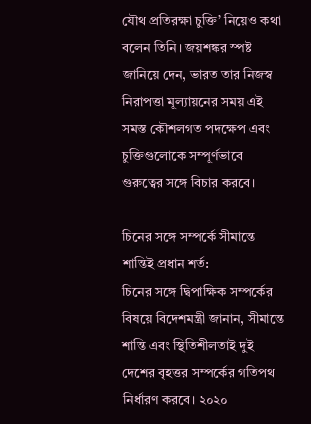যৌথ প্রতিরক্ষা চুক্তি’ নিয়েও কথা বলেন তিনি। জয়শঙ্কর স্পষ্ট জানিয়ে দেন, ভারত তার নিজস্ব নিরাপত্তা মূল্যায়নের সময় এই সমস্ত কৌশলগত পদক্ষেপ এবং চুক্তিগুলোকে সম্পূর্ণভাবে গুরুত্বের সঙ্গে বিচার করবে।

চিনের সঙ্গে সম্পর্কে সীমান্তে শান্তিই প্রধান শর্ত:
চিনের সঙ্গে দ্বিপাক্ষিক সম্পর্কের বিষয়ে বিদেশমন্ত্রী জানান, সীমান্তে শান্তি এবং স্থিতিশীলতাই দুই দেশের বৃহত্তর সম্পর্কের গতিপথ নির্ধারণ করবে। ২০২০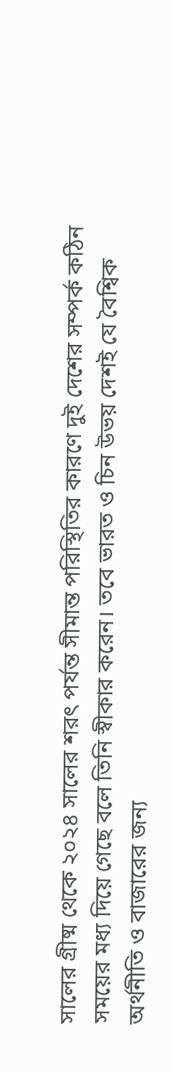সালের গ্রীষ্ম থেকে ২০২৪ সালের শরৎ পর্যন্ত সীমান্ত পরিস্থিতির কারণে দুই দেশের সম্পর্ক কঠিন সময়ের মধ্য দিয়ে গেছে বলে তিনি স্বীকার করেন। তবে ভারত ও চিন উভয় দেশই যে বৈশ্বিক অর্থনীতি ও বাজারের জন্য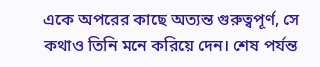একে অপরের কাছে অত্যন্ত গুরুত্বপূর্ণ, সে কথাও তিনি মনে করিয়ে দেন। শেষ পর্যন্ত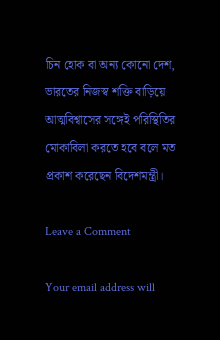চিন হোক বা অন্য কোনো দেশ, ভারতের নিজস্ব শক্তি বাড়িয়ে আত্মবিশ্বাসের সঙ্গেই পরিস্থিতির মোকাবিলা করতে হবে বলে মত প্রকাশ করেছেন বিদেশমন্ত্রী।

Leave a Comment

Your email address will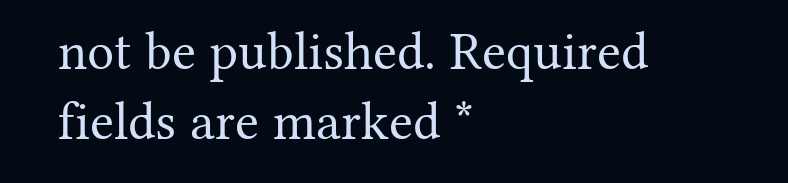not be published. Required fields are marked *